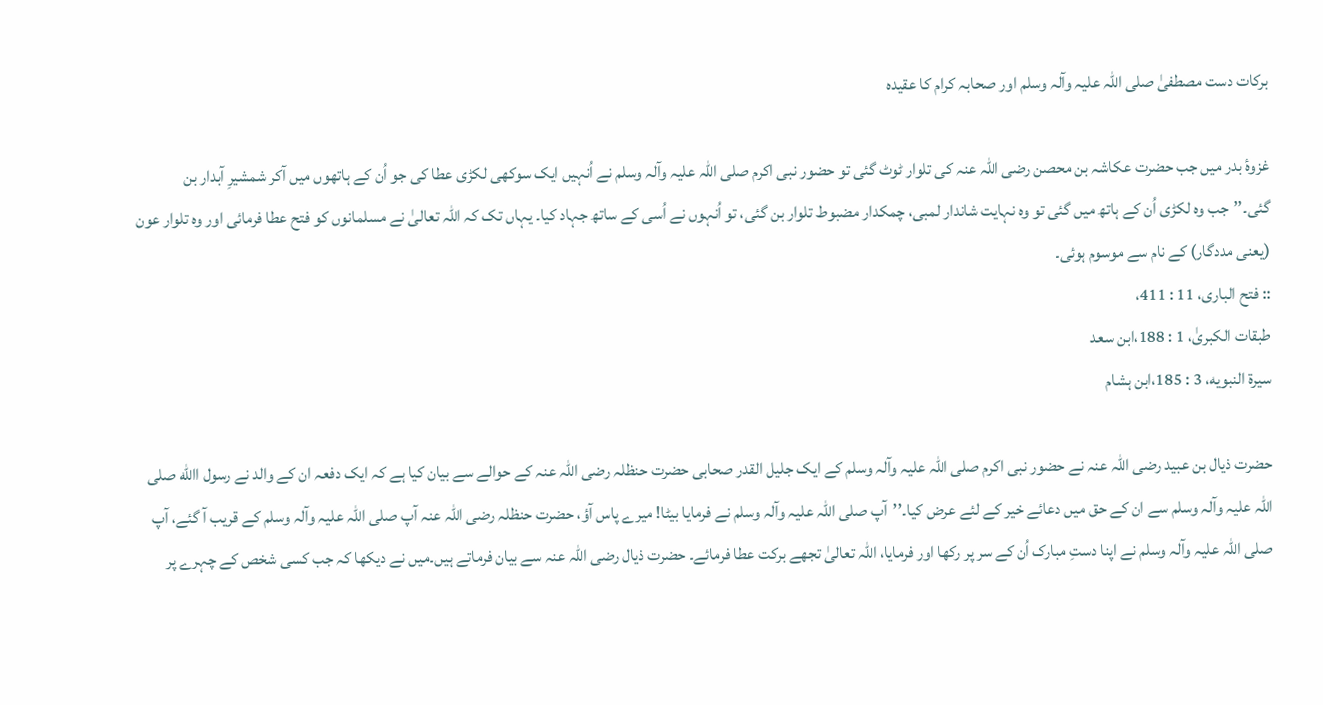برکات دست مصطفیٰ صلی اللہ علیہ وآلہ وسلم اور صحابہ کرام کا عقیدہ

غزوۂ بدر میں جب حضرت عکاشہ بن محصن رضی اللہ عنہ کی تلوار ٹوٹ گئی تو حضور نبی اکرم صلی اللہ علیہ وآلہ وسلم نے اُنہیں ایک سوکھی لکڑی عطا کی جو اُن کے ہاتھوں میں آکر شمشیرِ آبدار بن گئی۔’’جب وہ لکڑی اُن کے ہاتھ میں گئی تو وہ نہایت شاندار لمبی، چمکدار مضبوط تلوار بن گئی، تو اُنہوں نے اُسی کے ساتھ جہاد کیا۔ یہاں تک کہ اللہ تعالیٰ نے مسلمانوں کو فتح عطا فرمائی اور وہ تلوار عون (یعنی مددگار) کے نام سے موسوم ہوئی۔
:: فتح الباری، 11 : 411،
طبقات الکبریٰ، 1 : 188،ابن سعد
سيرة النبويه، 3 : 185،ابن ہشام

حضرت ذیال بن عبید رضی اللہ عنہ نے حضور نبی اکرم صلی اللہ علیہ وآلہ وسلم کے ایک جلیل القدر صحابی حضرت حنظلہ رضی اللہ عنہ کے حوالے سے بیان کیا ہے کہ ایک دفعہ ان کے والد نے رسول االله صلی اللہ علیہ وآلہ وسلم سے ان کے حق میں دعائے خیر کے لئے عرض کیا۔’’آپ صلی اللہ علیہ وآلہ وسلم نے فرمایا بیٹا! میرے پاس آؤ، حضرت حنظلہ رضی اللہ عنہ آپ صلی اللہ علیہ وآلہ وسلم کے قریب آ گئے، آپ صلی اللہ علیہ وآلہ وسلم نے اپنا دستِ مبارک اُن کے سر پر رکھا اور فرمایا، اللہ تعالیٰ تجھے برکت عطا فرمائے۔ حضرت ذیال رضی اللہ عنہ سے بیان فرماتے ہیں۔ميں نے دیکھا کہ جب کسی شخص کے چہرے پر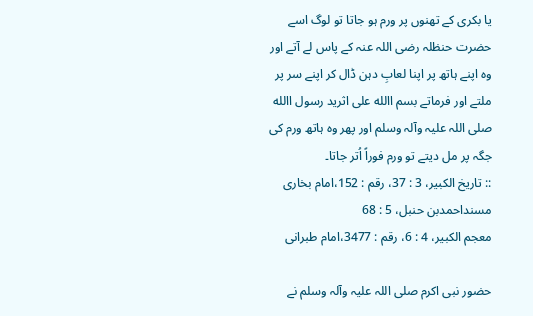یا بکری کے تھنوں پر ورم ہو جاتا تو لوگ اسے حضرت حنظلہ رضی اللہ عنہ کے پاس لے آتے اور وہ اپنے ہاتھ پر اپنا لعابِ دہن ڈال کر اپنے سر پر ملتے اور فرماتے بسم االله علی اثرید رسول االله صلی اللہ علیہ وآلہ وسلم اور پھر وہ ہاتھ ورم کی جگہ پر مل دیتے تو ورم فوراً اُتر جاتا۔
:: تاريخ الکبير، 3 : 37، رقم : 152،امام بخاری
مسنداحمدبن حنبل، 5 : 68
معجم الکبير، 4 : 6، رقم : 3477،امام طبرانی

حضور نبی اکرم صلی اللہ علیہ وآلہ وسلم نے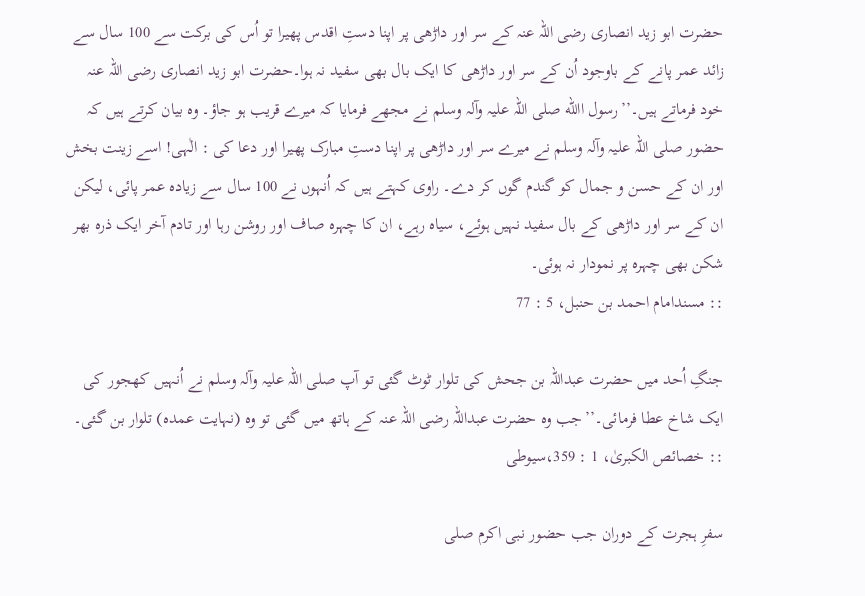حضرت ابو زید انصاری رضی اللہ عنہ کے سر اور داڑھی پر اپنا دستِ اقدس پھیرا تو اُس کی برکت سے 100 سال سے زائد عمر پانے کے باوجود اُن کے سر اور داڑھی کا ایک بال بھی سفید نہ ہوا۔حضرت ابو زید انصاری رضی اللہ عنہ خود فرماتے ہیں۔’’رسول االله صلی اللہ علیہ وآلہ وسلم نے مجھے فرمایا کہ میرے قریب ہو جاؤ۔ وہ بیان کرتے ہیں کہ حضور صلی اللہ علیہ وآلہ وسلم نے میرے سر اور داڑھی پر اپنا دستِ مبارک پھیرا اور دعا کی : الٰہی! اسے زینت بخش اور ان کے حسن و جمال کو گندم گوں کر دے۔ راوی کہتے ہیں کہ اُنہوں نے 100 سال سے زیادہ عمر پائی، لیکن ان کے سر اور داڑھی کے بال سفید نہیں ہوئے، سیاہ رہے، ان کا چہرہ صاف اور روشن رہا اور تادم آخر ایک ذرہ بھر شکن بھی چہرہ پر نمودار نہ ہوئی۔
:: مسندامام احمد بن حنبل، 5 : 77

جنگِ اُحد میں حضرت عبداللہ بن جحش کی تلوار ٹوٹ گئی تو آپ صلی اللہ علیہ وآلہ وسلم نے اُنہیں کھجور کی ایک شاخ عطا فرمائی۔’’جب وہ حضرت عبداللہ رضی اللہ عنہ کے ہاتھ میں گئی تو وہ (نہایت عمدہ) تلوار بن گئی۔
:: خصائص الکبریٰ، 1 : 359،سیوطی

سفرِ ہجرت کے دوران جب حضور نبی اکرم صلی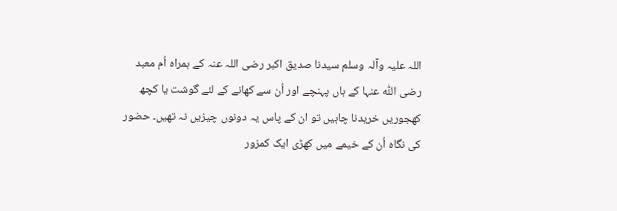اللہ علیہ وآلہ وسلم سیدنا صدیق اکبر رضی اللہ عنہ کے ہمراہ اُم معبد رضی اللّٰہ عنہا کے ہاں پہنچے اور اُن سے کھانے کے لئے گوشت یا کچھ کھجوریں خریدنا چاہیں تو ان کے پاس یہ دونوں چیزیں نہ تھیں۔ حضور کی نگاہ اُن کے خیمے میں کھڑی ایک کمزور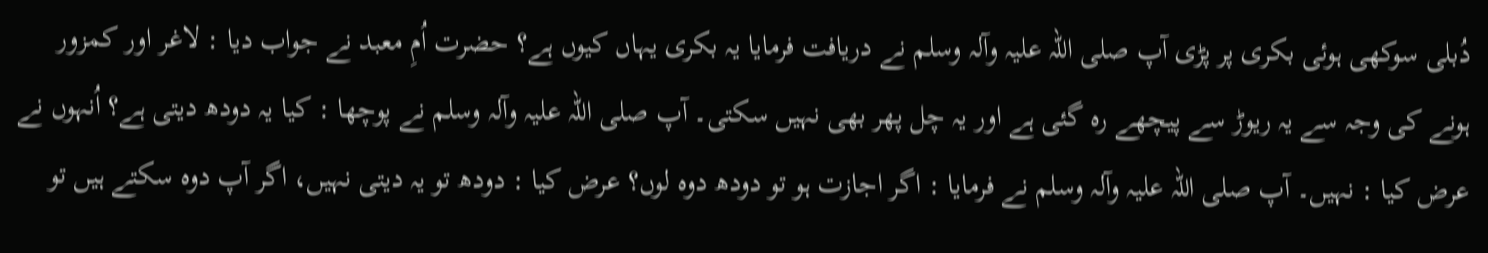دُبلی سوکھی ہوئی بکری پر پڑی آپ صلی اللہ علیہ وآلہ وسلم نے دریافت فرمایا یہ بکری یہاں کیوں ہے؟ حضرت اُمِ معبد نے جواب دیا : لاغر اور کمزور ہونے کی وجہ سے یہ ریوڑ سے پیچھے رہ گئی ہے اور یہ چل پھر بھی نہیں سکتی۔ آپ صلی اللہ علیہ وآلہ وسلم نے پوچھا : کیا یہ دودھ دیتی ہے؟ اُنہوں نے عرض کیا : نہیں۔ آپ صلی اللہ علیہ وآلہ وسلم نے فرمایا : اگر اجازت ہو تو دودھ دوہ لوں؟ عرض کیا : دودھ تو یہ دیتی نہیں، اگر آپ دوہ سکتے ہیں تو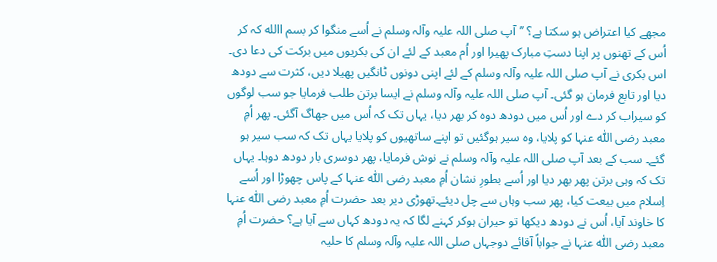مجھے کیا اعتراض ہو سکتا ہے؟ ’’آپ صلی اللہ علیہ وآلہ وسلم نے اُسے منگوا کر بسم االله کہ کر اُس کے تھنوں پر اپنا دستِ مبارک پھیرا اور اُم معبد کے لئے ان کی بکریوں میں برکت کی دعا دی۔ اس بکری نے آپ صلی اللہ علیہ وآلہ وسلم کے لئے اپنی دونوں ٹانگیں پھیلا دیں، کثرت سے دودھ دیا اور تابع فرمان ہو گئی۔ آپ صلی اللہ علیہ وآلہ وسلم نے ایسا برتن طلب فرمایا جو سب لوگوں کو سیراب کر دے اور اُس میں دودھ دوہ کر بھر دیا، یہاں تک کہ اُس میں جھاگ آگئی۔ پھر اُمِ معبد رضی اللّٰہ عنہا کو پلایا، وہ سیر ہوگئیں تو اپنے ساتھیوں کو پلایا یہاں تک کہ سب سیر ہو گئے۔ سب کے بعد آپ صلی اللہ علیہ وآلہ وسلم نے نوش فرمایا، پھر دوسری بار دودھ دوہا۔ یہاں تک کہ وہی برتن پھر بھر دیا اور اُسے بطورِ نشان اُمِ معبد رضی اللّٰہ عنہا کے پاس چھوڑا اور اُسے اِسلام میں بیعت کیا، پھر سب وہاں سے چل دیئے۔تھوڑی دیر بعد حضرت اُمِ معبد رضی اللّٰہ عنہا کا خاوند آیا، اُس نے دودھ دیکھا تو حیران ہوکر کہنے لگا کہ یہ دودھ کہاں سے آیا ہے؟ حضرت اُمِ معبد رضی اللّٰہ عنہا نے جواباً آقائے دوجہاں صلی اللہ علیہ وآلہ وسلم کا حلیہ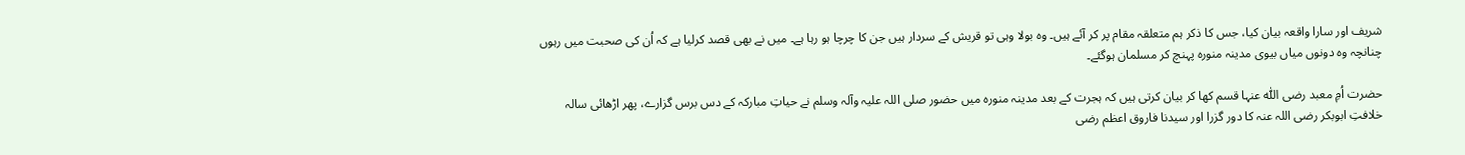شریف اور سارا واقعہ بیان کیا، جس کا ذکر ہم متعلقہ مقام پر کر آئے ہیں۔ وہ بولا وہی تو قریش کے سردار ہیں جن کا چرچا ہو رہا ہے۔ میں نے بھی قصد کرلیا ہے کہ اُن کی صحبت میں رہوں چنانچہ وہ دونوں میاں بیوی مدینہ منورہ پہنچ کر مسلمان ہوگئے۔

حضرت اُمِ معبد رضی اللّٰہ عنہا قسم کھا کر بیان کرتی ہیں کہ ہجرت کے بعد مدینہ منورہ میں حضور صلی اللہ علیہ وآلہ وسلم نے حیاتِ مبارکہ کے دس برس گزارے، پھر اڑھائی سالہ خلافتِ ابوبکر رضی اللہ عنہ کا دور گزرا اور سیدنا فاروق اعظم رضی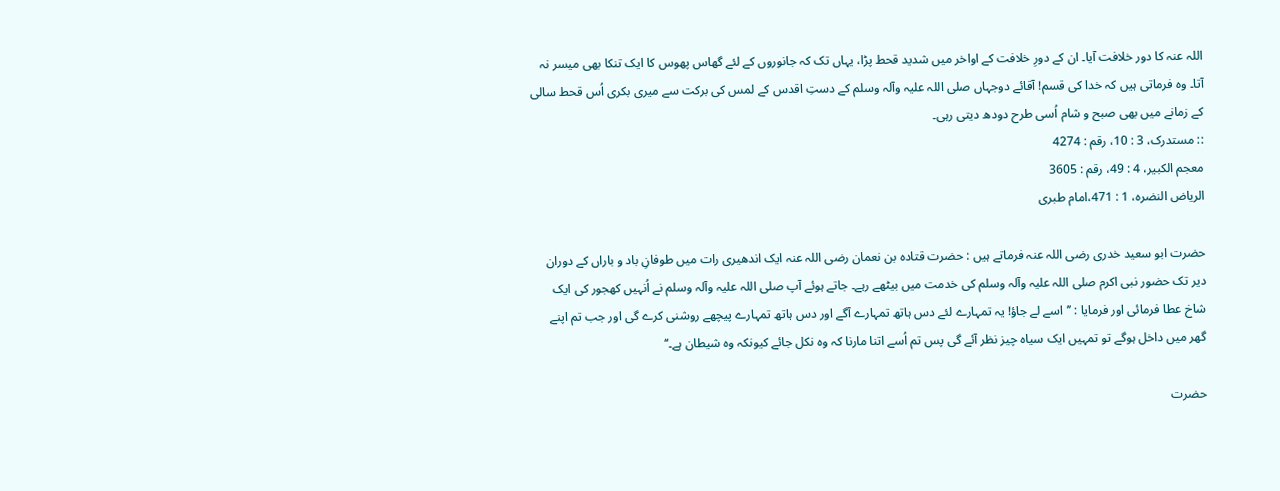اللہ عنہ کا دور خلافت آیا۔ ان کے دورِ خلافت کے اواخر میں شدید قحط پڑا، یہاں تک کہ جانوروں کے لئے گھاس پھوس کا ایک تنکا بھی میسر نہ آتا۔ وہ فرماتی ہیں کہ خدا کی قسم! آقائے دوجہاں صلی اللہ علیہ وآلہ وسلم کے دستِ اقدس کے لمس کی برکت سے میری بکری اُس قحط سالی کے زمانے میں بھی صبح و شام اُسی طرح دودھ دیتی رہی۔
:: مستدرک، 3 : 10، رقم : 4274
معجم الکبير، 4 : 49، رقم : 3605
الرياض النضره، 1 : 471،امام طبری

حضرت ابو سعید خدری رضی اللہ عنہ فرماتے ہیں : حضرت قتادہ بن نعمان رضی اللہ عنہ ایک اندھیری رات میں طوفانِ باد و باراں کے دوران دیر تک حضور نبی اکرم صلی اللہ علیہ وآلہ وسلم کی خدمت میں بیٹھے رہے۔ جاتے ہوئے آپ صلی اللہ علیہ وآلہ وسلم نے اُنہیں کھجور کی ایک شاخ عطا فرمائی اور فرمایا : ’’اسے لے جاؤ! یہ تمہارے لئے دس ہاتھ تمہارے آگے اور دس ہاتھ تمہارے پیچھے روشنی کرے گی اور جب تم اپنے گھر میں داخل ہوگے تو تمہیں ایک سیاہ چیز نظر آئے گی پس تم اُسے اتنا مارنا کہ وہ نکل جائے کیونکہ وہ شیطان ہے۔‘‘

حضرت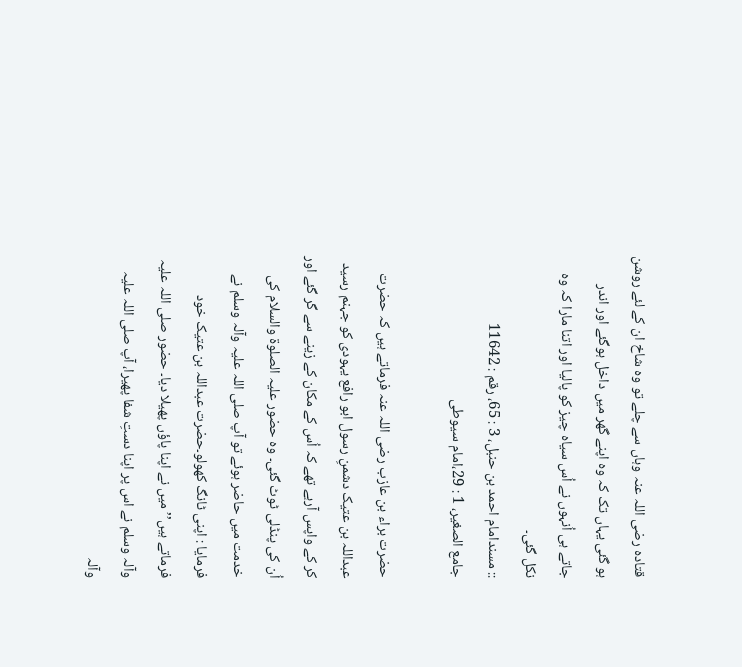قتادہ رضی اللہ عنہ وہاں سے چلے تو وہ شاخ ان کے لئے روشن ہو گئی یہاں تک کہ وہ اپنے گھر میں داخل ہوگئے اور اندر جاتے ہی اُنہوں نے اُس سیاہ چیز کو پالیا اور اتنا مارا کہ وہ نکل گئی۔
:: مسندامام احمد بن حنبل، 3 : 65، رقم : 11642
جامع الصغير، 1 : 29،امام سیوطی

حضرت براء بن عازب رضی اللہ عنہ فرماتے ہیں کہ حضرت عبداللہ بن عتیک دشمنِ رسول ابو رافع یہودی کو جہنم رسید کر کے واپس آرہے تھے کہ اُس کے مکان کے زینے سے گر گئے اور اُن کی پنڈلی ٹوٹ گئی۔ وہ حضور علیہ الصلوۃ والسلام کی خدمت میں حاضر ہوئے تو آپ صلی اللہ علیہ وآلہ وسلم نے فرمایا : اپنی ٹانگ کھولو۔حضرت عبداللہ بن عتیک خود فرماتے ہیں’’میں نے اپنا پاؤں پھیلا دیا۔ حضور صلی اللہ علیہ وآلہ وسلم نے اس پر اپنا دستِ شفا پھیرا، آپ صلی اللہ علیہ وآلہ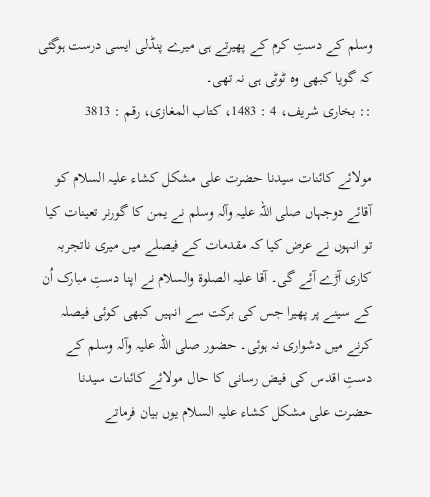وسلم کے دستِ کرم کے پھیرتے ہی میرے پنڈلی ایسی درست ہوگئی کہ گویا کبھی وہ ٹوٹی ہی نہ تھی۔
:: بخاری شریف، 4 : 1483، کتاب المغازی، رقم : 3813

مولائے کائنات سیدنا حضرت علی مشکل کشاء علیہ السلام کو آقائے دوجہاں صلی اللہ علیہ وآلہ وسلم نے یمن کا گورنر تعینات کیا تو انہوں نے عرض کیا کہ مقدمات کے فیصلے میں میری ناتجربہ کاری آڑے آئے گی۔ آقا علیہ الصلوۃ والسلام نے اپنا دستِ مبارک اُن کے سینے پر پھیرا جس کی برکت سے انہیں کبھی کوئی فیصلہ کرنے میں دشواری نہ ہوئی۔ حضور صلی اللہ علیہ وآلہ وسلم کے دستِ اقدس کی فیض رسانی کا حال مولائے کائنات سیدنا حضرت علی مشکل کشاء علیہ السلام یوں بیان فرماتے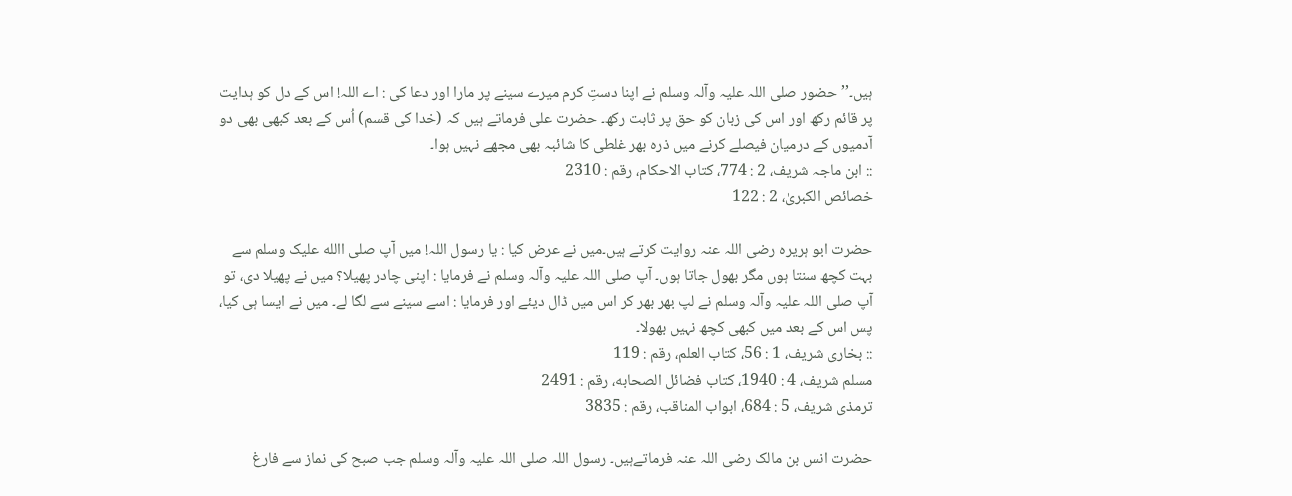ہیں۔’’حضور صلی اللہ علیہ وآلہ وسلم نے اپنا دستِ کرم میرے سینے پر مارا اور دعا کی : اے اللہ! اس کے دل کو ہدایت پر قائم رکھ اور اس کی زبان کو حق پر ثابت رکھ۔ حضرت علی فرماتے ہیں کہ (خدا کی قسم) اُس کے بعد کبھی بھی دو آدمیوں کے درمیان فیصلے کرنے میں ذرہ بھر غلطی کا شائبہ بھی مجھے نہیں ہوا۔
:: ابن ماجہ شریف، 2 : 774، کتاب الاحکام، رقم : 2310
خصائص الکبریٰ، 2 : 122

حضرت ابو ہریرہ رضی اللہ عنہ روایت کرتے ہیں۔میں نے عرض کیا : یا رسول اللہ! میں آپ صلی االله علیک وسلم سے بہت کچھ سنتا ہوں مگر بھول جاتا ہوں۔ آپ صلی اللہ علیہ وآلہ وسلم نے فرمایا : اپنی چادر پھیلا؟ میں نے پھیلا دی، تو آپ صلی اللہ علیہ وآلہ وسلم نے لپ بھر بھر کر اس میں ڈال دیئے اور فرمایا : اسے سینے سے لگا لے۔ میں نے ایسا ہی کیا، پس اس کے بعد میں کبھی کچھ نہیں بھولا۔
:: بخاری شریف، 1 : 56، کتاب العلم، رقم : 119
مسلم شریف، 4 : 1940، کتاب فضائل الصحابه، رقم : 2491
ترمذی شریف، 5 : 684، ابواب المناقب، رقم : 3835

حضرت انس بن مالک رضی اللہ عنہ فرماتےہیں۔ رسول اللہ صلی اللہ علیہ وآلہ وسلم جب صبح کی نماز سے فارغ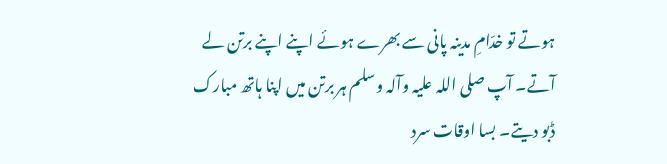ہوتے تو خدّامِ مدینہ پانی سے بھرے ہوئے اپنے اپنے برتن لے آتے۔ آپ صلی اللہ علیہ وآلہ وسلم ہر برتن میں اپنا ہاتھ مبارک ڈبو دیتے۔ بسا اوقات سرد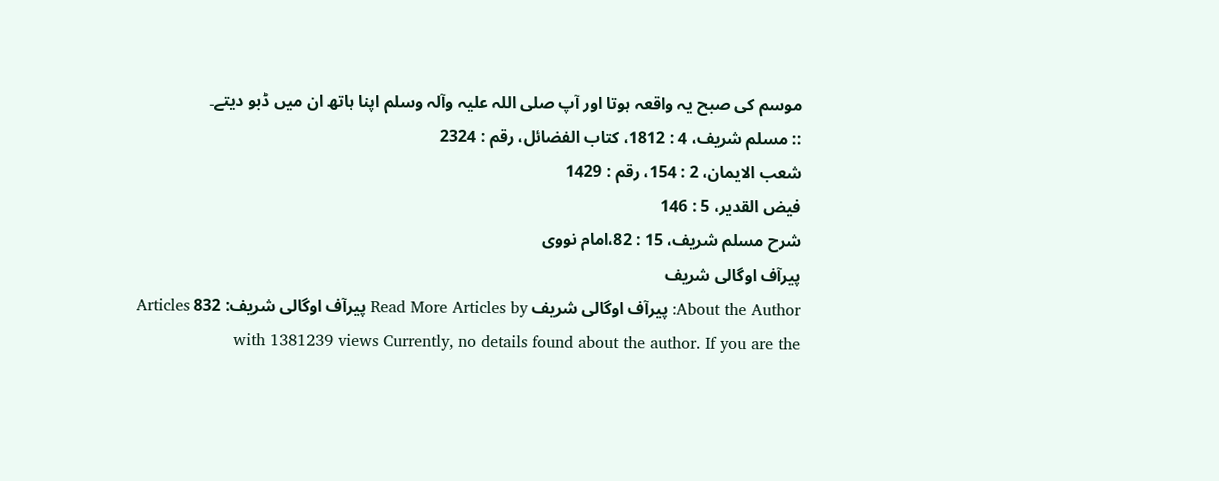موسم کی صبح یہ واقعہ ہوتا اور آپ صلی اللہ علیہ وآلہ وسلم اپنا ہاتھ ان میں ڈبو دیتے۔
:: مسلم شریف، 4 : 1812، کتاب الفضائل، رقم : 2324
شعب الايمان، 2 : 154، رقم : 1429
فيض القدير، 5 : 146
شرح مسلم شریف، 15 : 82،امام نووی
پیرآف اوگالی شریف
About the Author: پیرآف اوگالی شریف Read More Articles by پیرآف اوگالی شریف: 832 Articles with 1381239 views Currently, no details found about the author. If you are the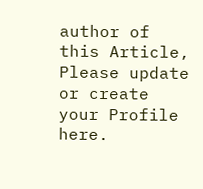author of this Article, Please update or create your Profile here.